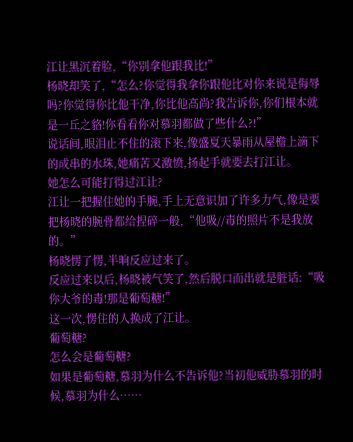江让黑沉着脸,“你别拿他跟我比!”
杨晓却笑了,“怎么?你觉得我拿你跟他比对你来说是侮辱吗?你觉得你比他干净,你比他高尚?我告诉你,你们根本就是一丘之貉!你看看你对慕羽都做了些什么?!”
说话间,眼泪止不住的滚下来,像盛夏天暴雨从屋檐上滴下的成串的水珠,她痛苦又激愤,扬起手就要去打江让。
她怎么可能打得过江让?
江让一把握住她的手腕,手上无意识加了许多力气,像是要把杨晓的腕骨都给捏碎一般,“他吸//毒的照片不是我放的。”
杨晓愣了愣,半晌反应过来了。
反应过来以后,杨晓被气笑了,然后脱口而出就是脏话:“吸你大爷的毒!那是葡萄糖!”
这一次,愣住的人换成了江让。
葡萄糖?
怎么会是葡萄糖?
如果是葡萄糖,慕羽为什么不告诉他?当初他威胁慕羽的时候,慕羽为什么……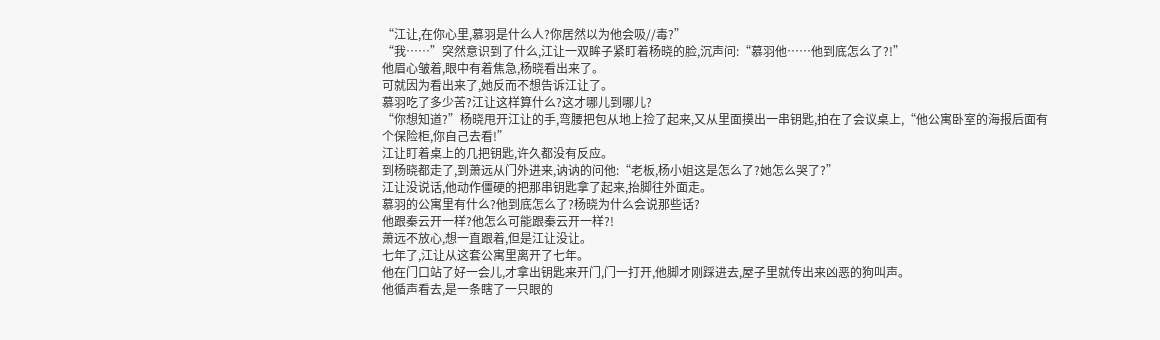“江让,在你心里,慕羽是什么人?你居然以为他会吸//毒?”
“我……”突然意识到了什么,江让一双眸子紧盯着杨晓的脸,沉声问:“慕羽他……他到底怎么了?!”
他眉心皱着,眼中有着焦急,杨晓看出来了。
可就因为看出来了,她反而不想告诉江让了。
慕羽吃了多少苦?江让这样算什么?这才哪儿到哪儿?
“你想知道?”杨晓甩开江让的手,弯腰把包从地上捡了起来,又从里面摸出一串钥匙,拍在了会议桌上,“他公寓卧室的海报后面有个保险柜,你自己去看!”
江让盯着桌上的几把钥匙,许久都没有反应。
到杨晓都走了,到萧远从门外进来,讷讷的问他:“老板,杨小姐这是怎么了?她怎么哭了?”
江让没说话,他动作僵硬的把那串钥匙拿了起来,抬脚往外面走。
慕羽的公寓里有什么?他到底怎么了?杨晓为什么会说那些话?
他跟秦云开一样?他怎么可能跟秦云开一样?!
萧远不放心,想一直跟着,但是江让没让。
七年了,江让从这套公寓里离开了七年。
他在门口站了好一会儿,才拿出钥匙来开门,门一打开,他脚才刚踩进去,屋子里就传出来凶恶的狗叫声。
他循声看去,是一条瞎了一只眼的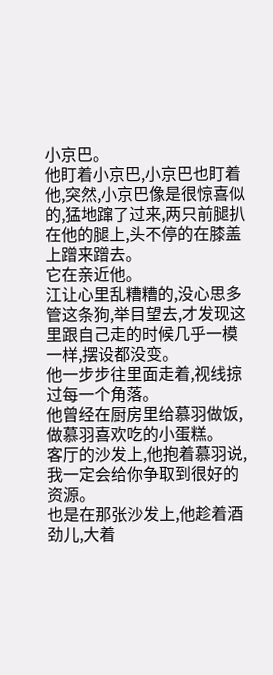小京巴。
他盯着小京巴,小京巴也盯着他,突然,小京巴像是很惊喜似的,猛地蹿了过来,两只前腿扒在他的腿上,头不停的在膝盖上蹭来蹭去。
它在亲近他。
江让心里乱糟糟的,没心思多管这条狗,举目望去,才发现这里跟自己走的时候几乎一模一样,摆设都没变。
他一步步往里面走着,视线掠过每一个角落。
他曾经在厨房里给慕羽做饭,做慕羽喜欢吃的小蛋糕。
客厅的沙发上,他抱着慕羽说,我一定会给你争取到很好的资源。
也是在那张沙发上,他趁着酒劲儿,大着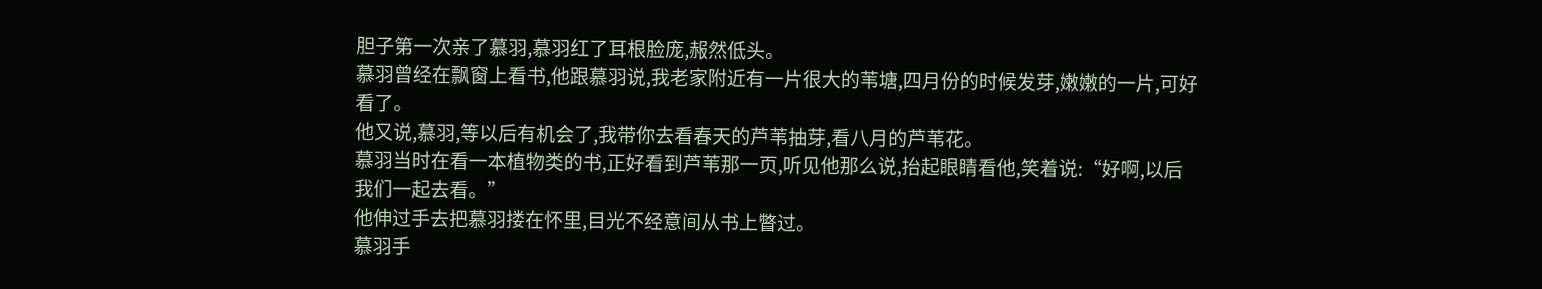胆子第一次亲了慕羽,慕羽红了耳根脸庞,赧然低头。
慕羽曾经在飘窗上看书,他跟慕羽说,我老家附近有一片很大的苇塘,四月份的时候发芽,嫩嫩的一片,可好看了。
他又说,慕羽,等以后有机会了,我带你去看春天的芦苇抽芽,看八月的芦苇花。
慕羽当时在看一本植物类的书,正好看到芦苇那一页,听见他那么说,抬起眼睛看他,笑着说:“好啊,以后我们一起去看。”
他伸过手去把慕羽搂在怀里,目光不经意间从书上瞥过。
慕羽手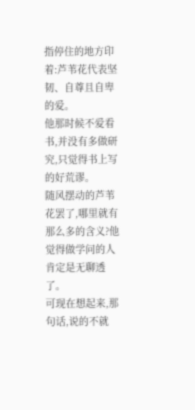指停住的地方印着:芦苇花代表坚韧、自尊且自卑的爱。
他那时候不爱看书,并没有多做研究,只觉得书上写的好荒谬。
随风摆动的芦苇花罢了,哪里就有那么多的含义?他觉得做学问的人肯定是无聊透了。
可现在想起来,那句话,说的不就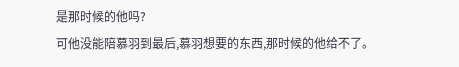是那时候的他吗?
可他没能陪慕羽到最后,慕羽想要的东西,那时候的他给不了。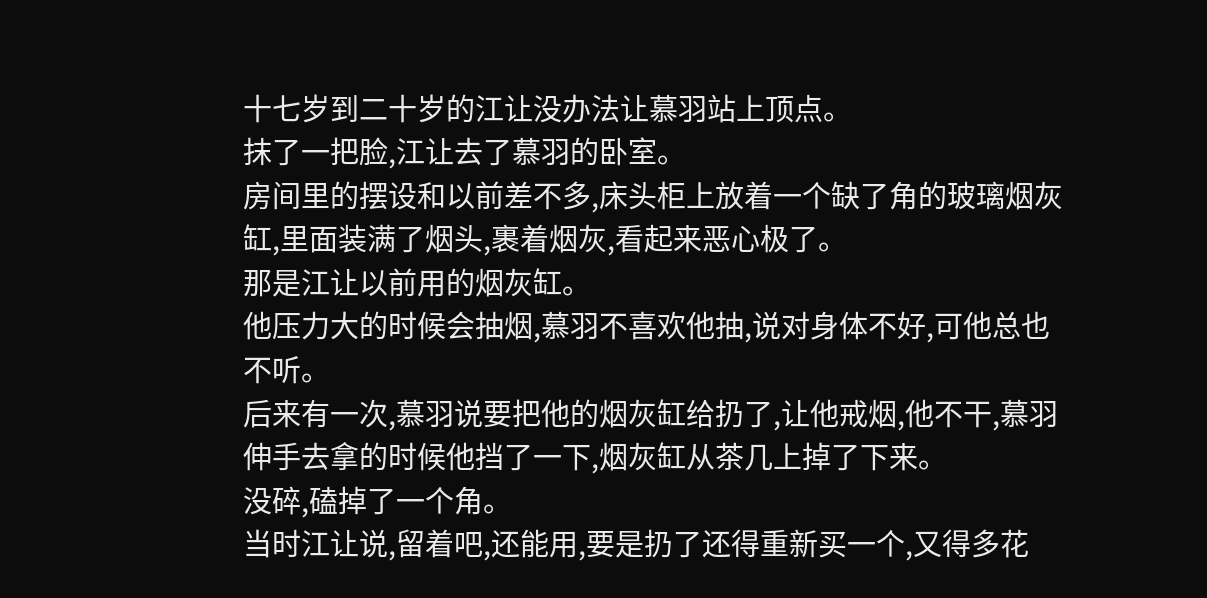十七岁到二十岁的江让没办法让慕羽站上顶点。
抹了一把脸,江让去了慕羽的卧室。
房间里的摆设和以前差不多,床头柜上放着一个缺了角的玻璃烟灰缸,里面装满了烟头,裹着烟灰,看起来恶心极了。
那是江让以前用的烟灰缸。
他压力大的时候会抽烟,慕羽不喜欢他抽,说对身体不好,可他总也不听。
后来有一次,慕羽说要把他的烟灰缸给扔了,让他戒烟,他不干,慕羽伸手去拿的时候他挡了一下,烟灰缸从茶几上掉了下来。
没碎,磕掉了一个角。
当时江让说,留着吧,还能用,要是扔了还得重新买一个,又得多花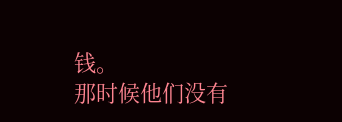钱。
那时候他们没有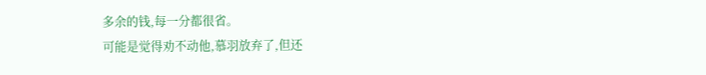多余的钱,每一分都很省。
可能是觉得劝不动他,慕羽放弃了,但还